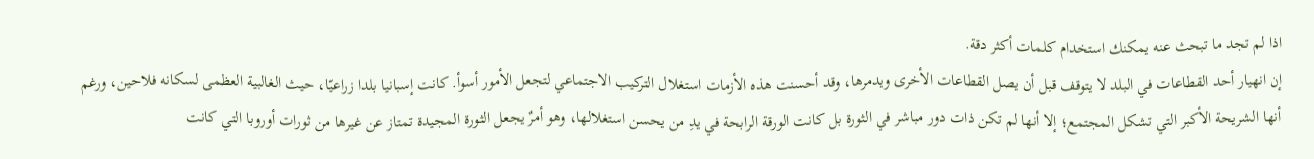اذا لم تجد ما تبحث عنه يمكنك استخدام كلمات أكثر دقة.
إن انهيار أحد القطاعات في البلد لا يتوقف قبل أن يصل القطاعات الأخرى ويدمرها، وقد أحسنت هذه الأزمات استغلال التركيب الاجتماعي لتجعل الأمور أسوأ. كانت إسبانيا بلدا زراعيّا، حيث الغالبية العظمى لسكانه فلاحين، ورغم أنها الشريحة الأكبر التي تشكل المجتمع؛ إلا أنها لم تكن ذات دور مباشر في الثورة بل كانت الورقة الرابحة في يدِ من يحسن استغلالها، وهو أمرٌ يجعل الثورة المجيدة تمتاز عن غيرها من ثورات أوروبا التي كانت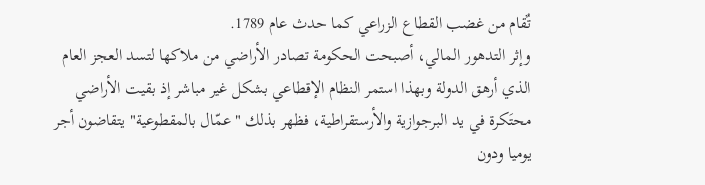تٌقام من غضب القطاع الزراعي كما حدث عام 1789.
وإثر التدهور المالي، أصبحت الحكومة تصادر الأراضي من ملاكها لتسد العجز العام الذي أرهق الدولة وبهذا استمر النظام الإقطاعي بشكل غير مباشر إذ بقيت الأراضي محتَكرة في يد البرجوازية والأرستقراطية، فظهر بذلك "عمّال بالمقطوعية" يتقاضون أجر يوميا ودون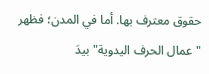حقوق معترف بها. أما في المدن؛ فظهر "عمال الحرف اليدوية" بيدَ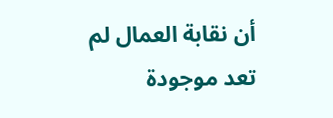أن نقابة العمال لم تعد موجودة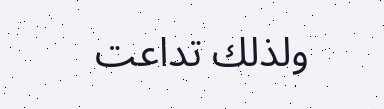ولذلك تداعت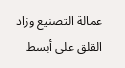عمالة التصنيع وزاد القلق على أبسط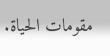مقومات الحياة.